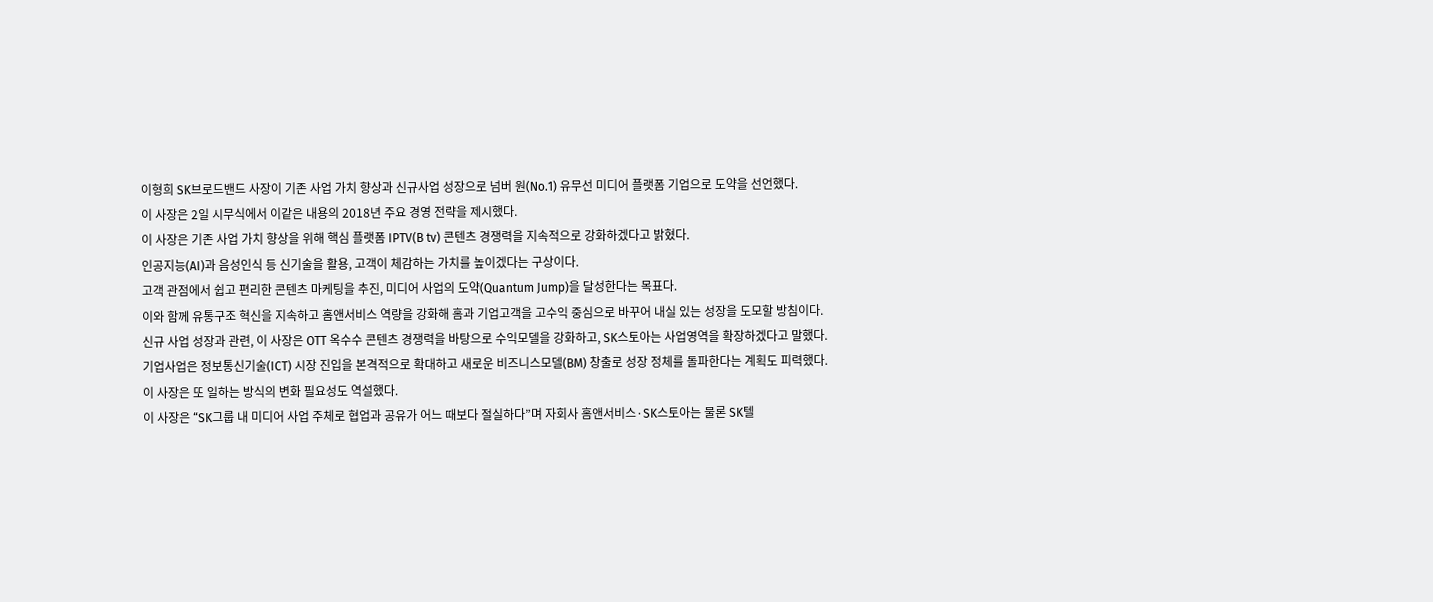이형희 SK브로드밴드 사장이 기존 사업 가치 향상과 신규사업 성장으로 넘버 원(No.1) 유무선 미디어 플랫폼 기업으로 도약을 선언했다.
이 사장은 2일 시무식에서 이같은 내용의 2018년 주요 경영 전략을 제시했다.
이 사장은 기존 사업 가치 향상을 위해 핵심 플랫폼 IPTV(B tv) 콘텐츠 경쟁력을 지속적으로 강화하겠다고 밝혔다.
인공지능(AI)과 음성인식 등 신기술을 활용, 고객이 체감하는 가치를 높이겠다는 구상이다.
고객 관점에서 쉽고 편리한 콘텐츠 마케팅을 추진, 미디어 사업의 도약(Quantum Jump)을 달성한다는 목표다.
이와 함께 유통구조 혁신을 지속하고 홈앤서비스 역량을 강화해 홈과 기업고객을 고수익 중심으로 바꾸어 내실 있는 성장을 도모할 방침이다.
신규 사업 성장과 관련, 이 사장은 OTT 옥수수 콘텐츠 경쟁력을 바탕으로 수익모델을 강화하고, SK스토아는 사업영역을 확장하겠다고 말했다.
기업사업은 정보통신기술(ICT) 시장 진입을 본격적으로 확대하고 새로운 비즈니스모델(BM) 창출로 성장 정체를 돌파한다는 계획도 피력했다.
이 사장은 또 일하는 방식의 변화 필요성도 역설했다.
이 사장은 “SK그룹 내 미디어 사업 주체로 협업과 공유가 어느 때보다 절실하다”며 자회사 홈앤서비스·SK스토아는 물론 SK텔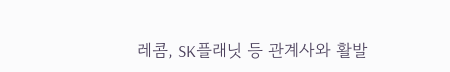레콤, SK플래닛 등 관계사와 활발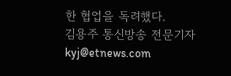한 협업을 독려했다.
김용주 통신방송 전문기자 kyj@etnews.com